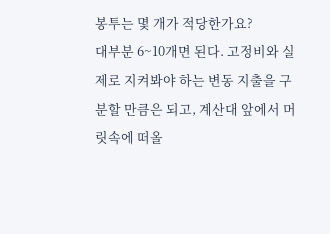봉투는 몇 개가 적당한가요?
대부분 6~10개면 된다. 고정비와 실제로 지켜봐야 하는 변동 지출을 구분할 만큼은 되고, 계산대 앞에서 머릿속에 떠올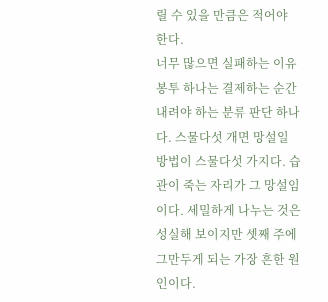릴 수 있을 만큼은 적어야 한다.
너무 많으면 실패하는 이유
봉투 하나는 결제하는 순간 내려야 하는 분류 판단 하나다. 스물다섯 개면 망설일 방법이 스물다섯 가지다. 습관이 죽는 자리가 그 망설임이다. 세밀하게 나누는 것은 성실해 보이지만 셋째 주에 그만두게 되는 가장 흔한 원인이다.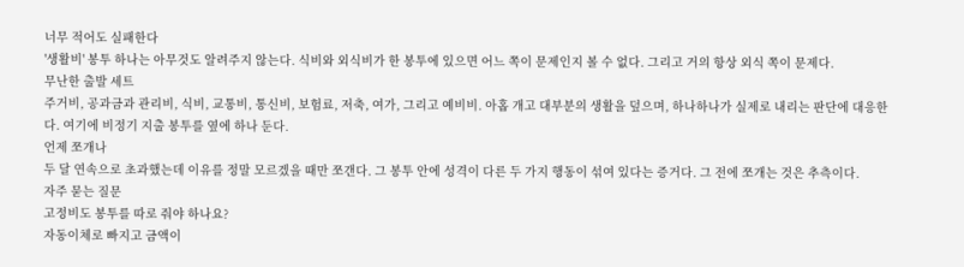너무 적어도 실패한다
'생활비' 봉투 하나는 아무것도 알려주지 않는다. 식비와 외식비가 한 봉투에 있으면 어느 쪽이 문제인지 볼 수 없다. 그리고 거의 항상 외식 쪽이 문제다.
무난한 출발 세트
주거비, 공과금과 관리비, 식비, 교통비, 통신비, 보험료, 저축, 여가, 그리고 예비비. 아홉 개고 대부분의 생활을 덮으며, 하나하나가 실제로 내리는 판단에 대응한다. 여기에 비정기 지출 봉투를 옆에 하나 둔다.
언제 쪼개나
두 달 연속으로 초과했는데 이유를 정말 모르겠을 때만 쪼갠다. 그 봉투 안에 성격이 다른 두 가지 행동이 섞여 있다는 증거다. 그 전에 쪼개는 것은 추측이다.
자주 묻는 질문
고정비도 봉투를 따로 줘야 하나요?
자동이체로 빠지고 금액이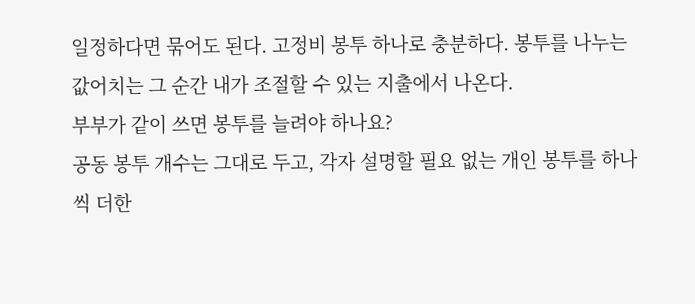일정하다면 묶어도 된다. 고정비 봉투 하나로 충분하다. 봉투를 나누는 값어치는 그 순간 내가 조절할 수 있는 지출에서 나온다.
부부가 같이 쓰면 봉투를 늘려야 하나요?
공동 봉투 개수는 그대로 두고, 각자 설명할 필요 없는 개인 봉투를 하나씩 더한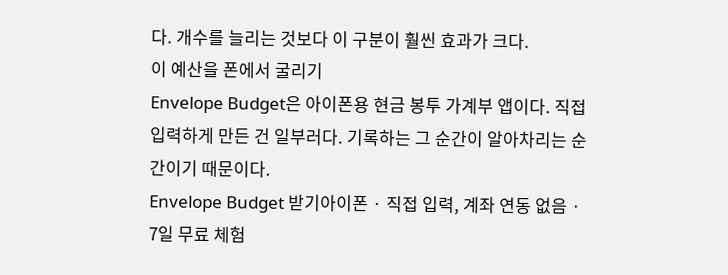다. 개수를 늘리는 것보다 이 구분이 훨씬 효과가 크다.
이 예산을 폰에서 굴리기
Envelope Budget은 아이폰용 현금 봉투 가계부 앱이다. 직접 입력하게 만든 건 일부러다. 기록하는 그 순간이 알아차리는 순간이기 때문이다.
Envelope Budget 받기아이폰 · 직접 입력, 계좌 연동 없음 · 7일 무료 체험